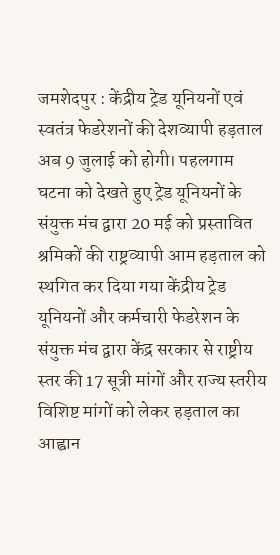जमशेदपुर : केंद्रीय ट्रेड यूनियनों एवं स्वतंत्र फेडरेशनों की देशव्यापी हड़ताल अब 9 जुलाई को होगी। पहलगाम घटना को देखते हुए ट्रेड यूनियनों के संयुक्त मंच द्वारा 20 मई को प्रस्तावित श्रमिकों की राष्ट्रव्यापी आम हड़ताल को स्थगित कर दिया गया केंद्रीय ट्रेड यूनियनों और कर्मचारी फेडरेशन के संयुक्त मंच द्वारा केंद्र सरकार से राष्ट्रीय स्तर की 17 सूत्री मांगों और राज्य स्तरीय विशिष्ट मांगों को लेकर हड़ताल का आह्वान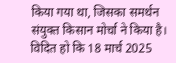किया गया था, जिसका समर्थन संयुक्त किसान मोर्चा ने किया है।
विदित हो कि 18 मार्च 2025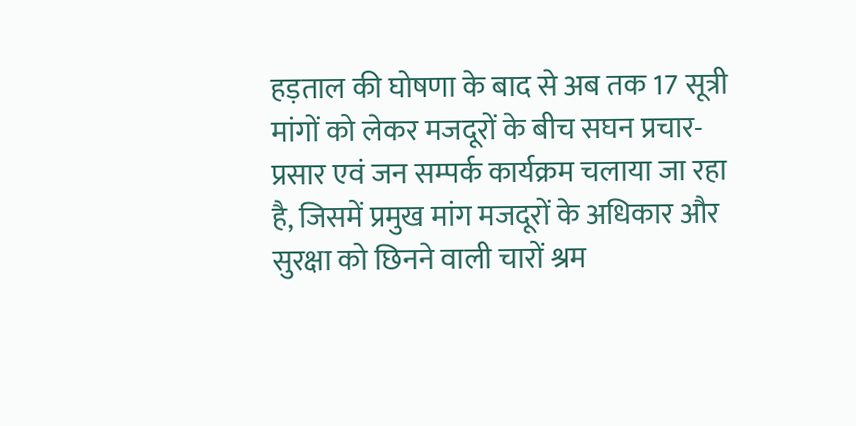हड़ताल की घोषणा के बाद से अब तक 17 सूत्री मांगों को लेकर मजदूरों के बीच सघन प्रचार-प्रसार एवं जन सम्पर्क कार्यक्रम चलाया जा रहा है, जिसमें प्रमुख मांग मजदूरों के अधिकार और सुरक्षा को छिनने वाली चारों श्रम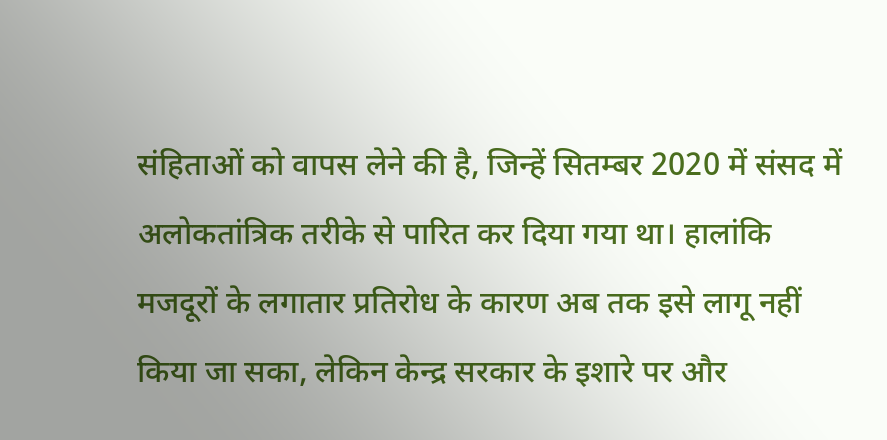संहिताओं को वापस लेने की है, जिन्हें सितम्बर 2020 में संसद में अलोकतांत्रिक तरीके से पारित कर दिया गया था। हालांकि मजदूरों के लगातार प्रतिरोध के कारण अब तक इसे लागू नहीं किया जा सका, लेकिन केन्द्र सरकार के इशारे पर और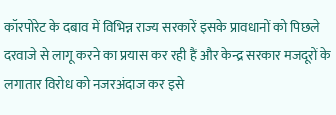कॉरपोरेट के दबाव में विभिन्न राज्य सरकारें इसके प्रावधानों को पिछले दरवाजे से लागू करने का प्रयास कर रही हैं और केन्द्र सरकार मजदूरों के लगातार विरोध को नजरअंदाज कर इसे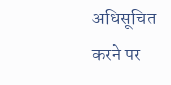अधिसूचित करने पर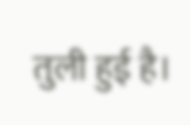तुली हुई है।